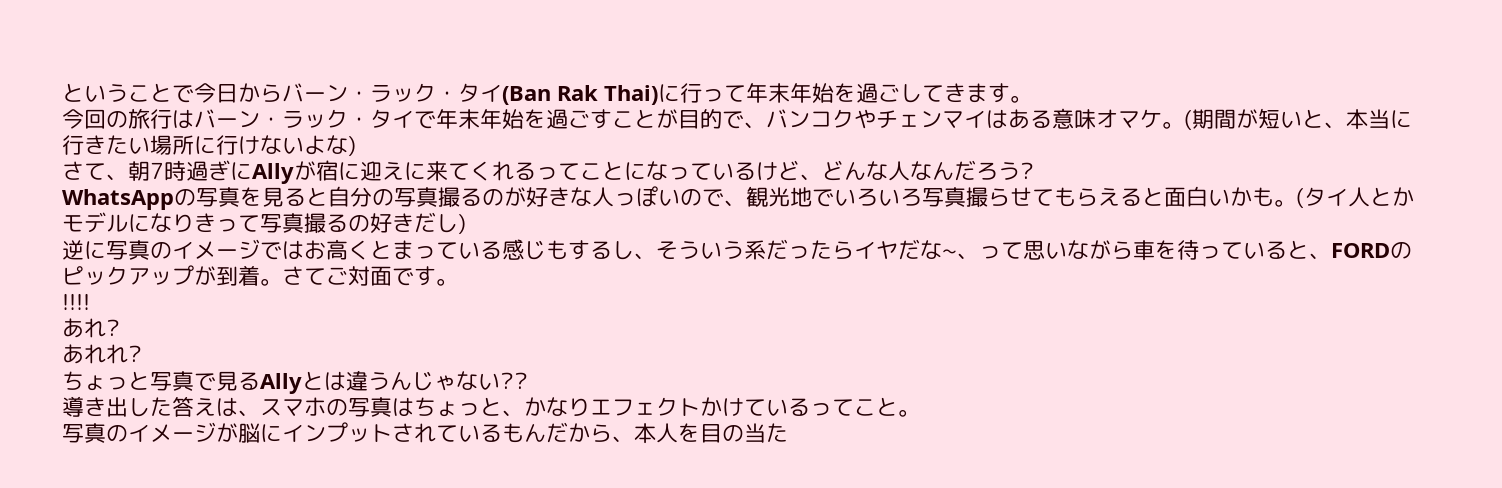ということで今日からバーン・ラック・タイ(Ban Rak Thai)に行って年末年始を過ごしてきます。
今回の旅行はバーン・ラック・タイで年末年始を過ごすことが目的で、バンコクやチェンマイはある意味オマケ。(期間が短いと、本当に行きたい場所に行けないよな)
さて、朝7時過ぎにAllyが宿に迎えに来てくれるってことになっているけど、どんな人なんだろう?
WhatsAppの写真を見ると自分の写真撮るのが好きな人っぽいので、観光地でいろいろ写真撮らせてもらえると面白いかも。(タイ人とかモデルになりきって写真撮るの好きだし)
逆に写真のイメージではお高くとまっている感じもするし、そういう系だったらイヤだな~、って思いながら車を待っていると、FORDのピックアップが到着。さてご対面です。
!!!!
あれ?
あれれ?
ちょっと写真で見るAllyとは違うんじゃない??
導き出した答えは、スマホの写真はちょっと、かなりエフェクトかけているってこと。
写真のイメージが脳にインプットされているもんだから、本人を目の当た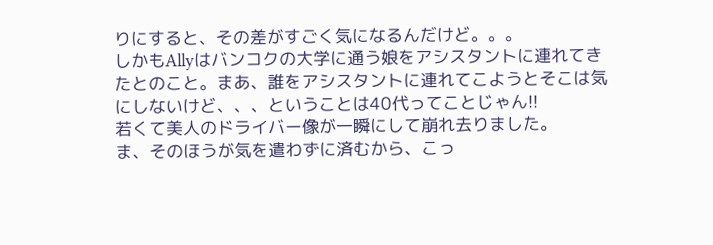りにすると、その差がすごく気になるんだけど。。。
しかもAllyはバンコクの大学に通う娘をアシスタントに連れてきたとのこと。まあ、誰をアシスタントに連れてこようとそこは気にしないけど、、、ということは40代ってことじゃん!!
若くて美人のドライバー像が一瞬にして崩れ去りました。
ま、そのほうが気を遣わずに済むから、こっ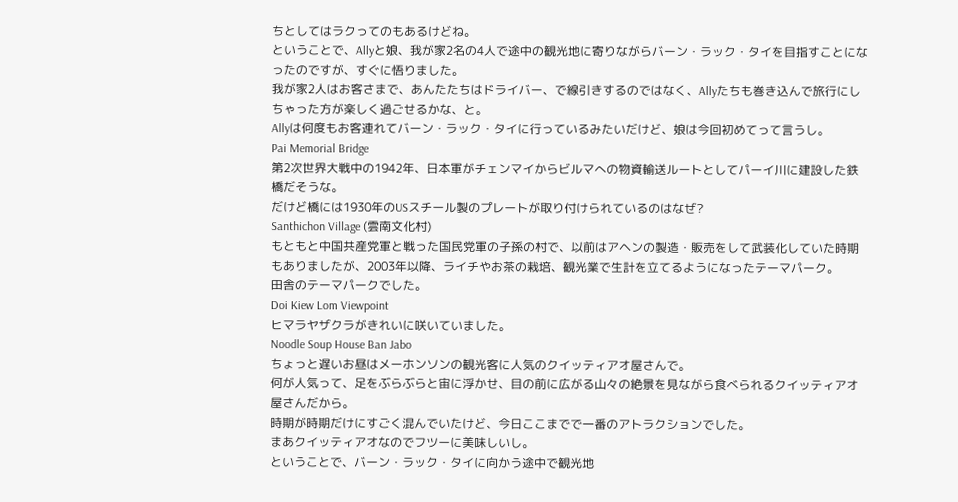ちとしてはラクってのもあるけどね。
ということで、Allyと娘、我が家2名の4人で途中の観光地に寄りながらバーン・ラック・タイを目指すことになったのですが、すぐに悟りました。
我が家2人はお客さまで、あんたたちはドライバー、で線引きするのではなく、Allyたちも巻き込んで旅行にしちゃった方が楽しく過ごせるかな、と。
Allyは何度もお客連れてバーン・ラック・タイに行っているみたいだけど、娘は今回初めてって言うし。
Pai Memorial Bridge
第2次世界大戦中の1942年、日本軍がチェンマイからビルマへの物資輸送ルートとしてパーイ川に建設した鉄橋だそうな。
だけど橋には1930年のUSスチール製のプレートが取り付けられているのはなぜ?
Santhichon Village (雲南文化村)
もともと中国共産党軍と戦った国民党軍の子孫の村で、以前はアヘンの製造・販売をして武装化していた時期もありましたが、2003年以降、ライチやお茶の栽培、観光業で生計を立てるようになったテーマパーク。
田舎のテーマパークでした。
Doi Kiew Lom Viewpoint
ヒマラヤザクラがきれいに咲いていました。
Noodle Soup House Ban Jabo
ちょっと遅いお昼はメーホンソンの観光客に人気のクイッティアオ屋さんで。
何が人気って、足をぶらぶらと宙に浮かせ、目の前に広がる山々の絶景を見ながら食べられるクイッティアオ屋さんだから。
時期が時期だけにすごく混んでいたけど、今日ここまでで一番のアトラクションでした。
まあクイッティアオなのでフツーに美味しいし。
ということで、バーン・ラック・タイに向かう途中で観光地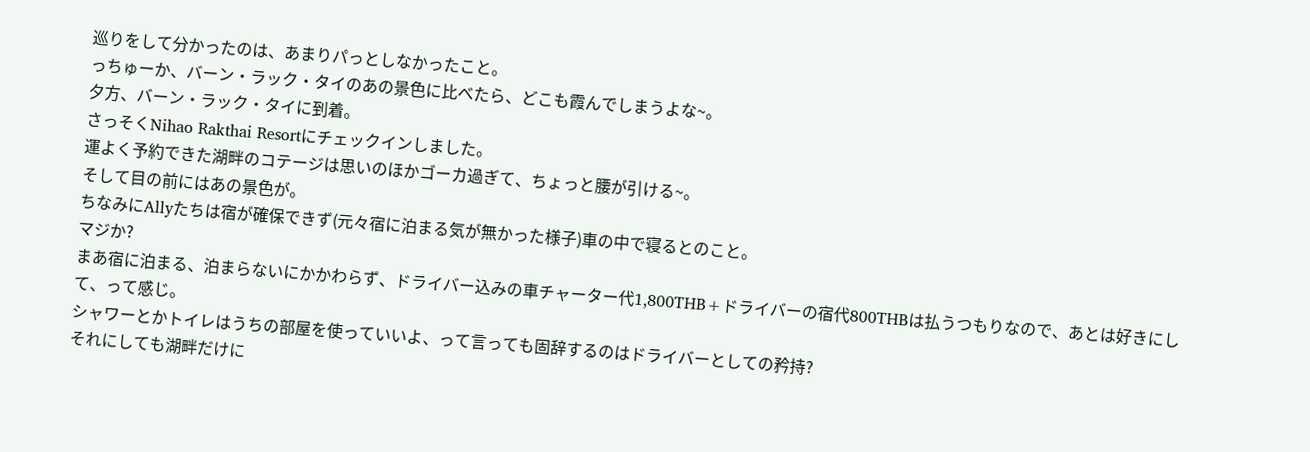巡りをして分かったのは、あまりパっとしなかったこと。
っちゅーか、バーン・ラック・タイのあの景色に比べたら、どこも霞んでしまうよな~。
夕方、バーン・ラック・タイに到着。
さっそくNihao Rakthai Resortにチェックインしました。
運よく予約できた湖畔のコテージは思いのほかゴーカ過ぎて、ちょっと腰が引ける~。
そして目の前にはあの景色が。
ちなみにAllyたちは宿が確保できず(元々宿に泊まる気が無かった様子)車の中で寝るとのこと。
マジか?
まあ宿に泊まる、泊まらないにかかわらず、ドライバー込みの車チャーター代1,800THB+ドライバーの宿代800THBは払うつもりなので、あとは好きにして、って感じ。
シャワーとかトイレはうちの部屋を使っていいよ、って言っても固辞するのはドライバーとしての矜持?
それにしても湖畔だけに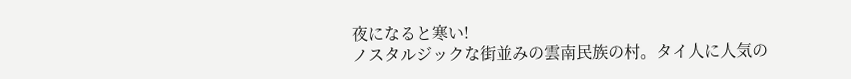夜になると寒い!
ノスタルジックな街並みの雲南民族の村。タイ人に人気の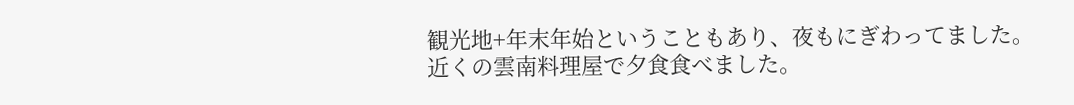観光地+年末年始ということもあり、夜もにぎわってました。
近くの雲南料理屋で夕食食べました。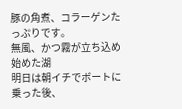豚の角煮、コラーゲンたっぷりです。
無風、かつ霧が立ち込め始めた湖
明日は朝イチでボートに乗った後、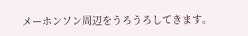メーホンソン周辺をうろうろしてきます。